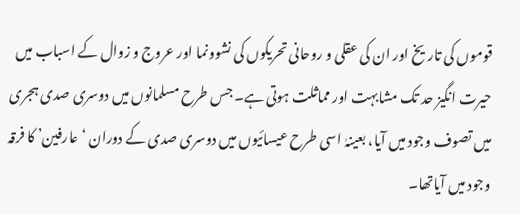قوموں کی تاریخ اور ان کی عقلی و روحانی تحریکوں کی نشوونما اور عروج و زوال کے اسباب میں حیرت انگیز حد تک مشابہت اور مماثلت ہوتی ہے۔ جس طرح مسلمانوں میں دوسری صدی ہجری میں تصوف وجود میں آیا، بعینہٰ اسی طرح عیسائیوں میں دوسری صدی کے دوران ‘عارفین’ کا فرقہ وجود میں آیاتھا۔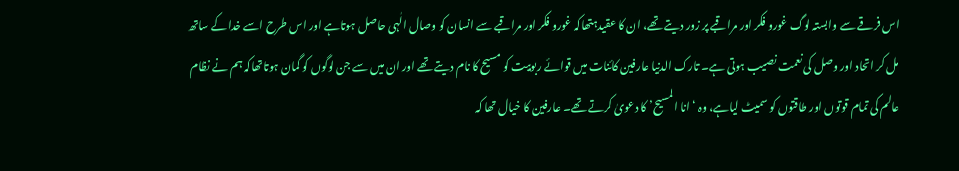اس فرقے سے وابستہ لوگ غورو فکر اور مراقبے پر زور دیتے تھے، ان کا عقیدہتھاکہ غورو فکر اور مراقبے سے انسان کو وصال الٰہی حاصل ہوتاہے اور اس طرح اسے خدا کے ساتھ مل کر اتحاد اور وصل کی نعمت نصیب ہوتی ہے۔ تارک الدنیا عارفین کائنات میں قوائے ربوبیت کو مسیح کا نام دیتے تھے اور ان میں سے جن لوگوں کو گمان ہوتاتھاکہ ہم نے نظام عالم کی تمام قوتوں اور طاقتوں کو سمیٹ لیاہے، وہ ‘انا المسیح’ کا دعویٰ کرتے تھے۔ عارفین کا خیال تھا کہ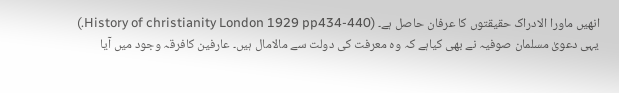انھیں ماورا الادراک حقیقتوں کا عرفان حاصل ہے۔ (History of christianity London 1929 pp434-440.)
یہی دعویٰ مسلمان صوفیہ نے بھی کیاہے کہ وہ معرفت کی دولت سے مالامال ہیں۔ عارفین کافرقہ وجود میں آیا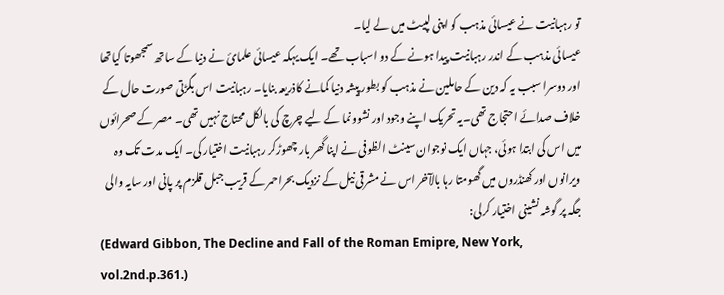تو رہبانیت نے عیسائی مذہب کو اپنی لپیٹ میں لے لیا۔
عیسائی مذہب کے اندر رہبانیت پیدا ہونے کے دو اسباب تھے۔ ایک یہکہ عیسائی علمائ نے دنیا کے ساتھ سمجھوتا کیاتھا اور دوسرا سبب یہ کہ دین کے حاملین نے مذہب کو بطور پیشہ دنیا کمانے کاذریعہ بنایا۔ رہبانیت اس بگڑتی صورت حال کے خلاف صدائے احتجاج تھی۔یہ تحریک اپنے وجود اور نشوونما کے لیے چرچ کی بالکل محتاج نہیں تھی۔ مصر کے صحرائوں میں اس کی ابتدا ہوئی، جہاں ایک نوجوان سینٹ الظوفی نے اپنا گھر بار چھوڑکر رہبانیت اختیار کی۔ ایک مدت تک وہ ویرانوں اور کھنڈروں میں گھومتا رہا بالآخر اس نے مشرقی نیل کے نزدیک بحراحمر کے قریب جبل قلزم پر پانی اور سایہ والی جگہ پر گوشہ نشینی اختیار کرلی:
(Edward Gibbon, The Decline and Fall of the Roman Emipre, New York, vol.2nd.p.361.)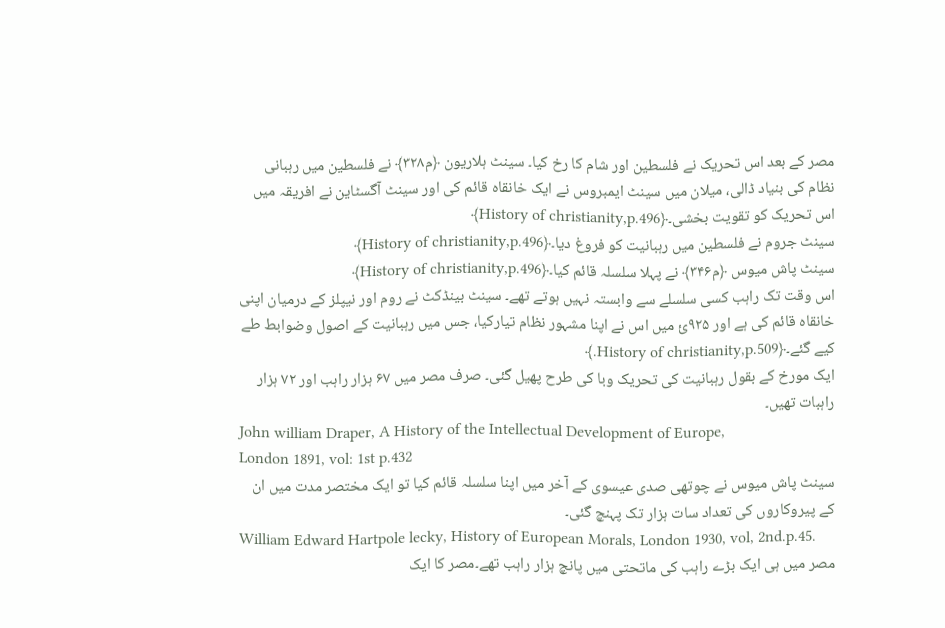مصر کے بعد اس تحریک نے فلسطین اور شام کا رخ کیا۔ سینٹ ہلاریون ﴿م۳۲۸﴾ نے فلسطین میں رہبانی نظام کی بنیاد ڈالی، میلان میں سینٹ ایمبروس نے ایک خانقاہ قائم کی اور سینٹ آگسٹاین نے افریقہ میں اس تحریک کو تقویت بخشی۔﴿History of christianity,p.496﴾
سینٹ جروم نے فلسطین میں رہبانیت کو فروغ دیا۔﴿History of christianity,p.496﴾
سینٹ پاش میوس ﴿م۳۴۶﴾ نے پہلا سلسلہ قائم کیا۔﴿History of christianity,p.496﴾
اس وقت تک راہب کسی سلسلے سے وابستہ نہیں ہوتے تھے۔ سینٹ بینڈکٹ نے روم اور نیپلز کے درمیان اپنی خانقاہ قائم کی ہے اور ۹۲۵ئ میں اس نے اپنا مشہور نظام تیارکیا، جس میں رہبانیت کے اصول وضوابط طے کیے گئے۔﴿History of christianity,p.509.﴾
ایک مورخ کے بقول رہبانیت کی تحریک وبا کی طرح پھیل گئی۔ صرف مصر میں ۶۷ ہزار راہب اور ۷۲ ہزار راہبات تھیں۔
John william Draper, A History of the Intellectual Development of Europe,
London 1891, vol: 1st p.432
سینٹ پاش میوس نے چوتھی صدی عیسوی کے آخر میں اپنا سلسلہ قائم کیا تو ایک مختصر مدت میں ان کے پیروکاروں کی تعداد سات ہزار تک پہنچ گئی۔
William Edward Hartpole lecky, History of European Morals, London 1930, vol, 2nd.p.45.
مصر میں ہی ایک بڑے راہب کی ماتحتی میں پانچ ہزار راہب تھے۔مصر کا ایک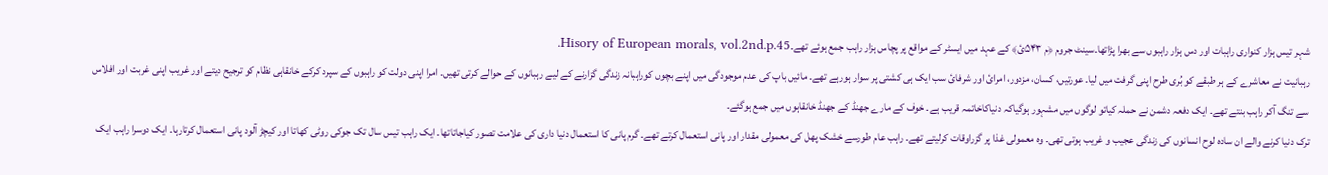شہر تیس ہزار کنواری راہبات اور دس ہزار راہبوں سے بھرا پڑاتھا۔سینٹ جروم ﴿م ۵۴۳ئ﴾ کے عہد میں ایسٹر کے مواقع پر پچاس ہزار راہب جمع ہوئے تھے۔Hisory of European morals, vol.2nd.p.45.
رہبانیت نے معاشرے کے ہر طبقے کو بُری طرح اپنی گرفت میں لیا۔ عورتیں، کسان، مزدور، امرائ اور شرفائ سب ایک ہی کشتی پر سوار ہورہے تھے۔ مائیں باپ کی عدم موجودگی میں اپنے بچوں کوراہبانہ زندگی گزارنے کے لیے رہبانوں کے حوالے کرتی تھیں۔ امرا اپنی دولت کو راہبوں کے سپرد کرکے خانقاہی نظام کو ترجیح دیتے اور غریب اپنی غربت اور افلاس سے تنگ آکر راہب بنتے تھے۔ ایک دفعہ دشمن نے حملہ کیاتو لوگوں میں مشہور ہوگیاکہ دنیاکاخاتمہ قریب ہے۔ خوف کے مارے جھنڈ کے جھنڈ خانقاہوں میں جمع ہوگئے۔
ترک دنیا کرنے والے ان سادہ لوح انسانوں کی زندگی عجیب و غریب ہوتی تھی۔ وہ معمولی غذا پر گزراوقات کرلیتے تھے۔ راہب عام طورسے خشک پھل کی معمولی مقدار اور پانی استعمال کرتے تھے۔ گرم پانی کا استعمال دنیا داری کی علامت تصور کیاجاتاتھا۔ ایک راہب تیس سال تک جوکی روٹی کھاتا اور کیچڑ آلود پانی استعمال کرتارہا۔ ایک دوسرا راہب ایک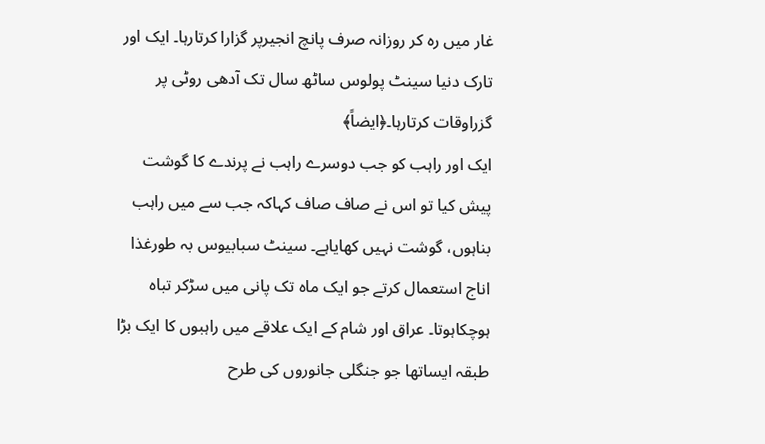غار میں رہ کر روزانہ صرف پانچ انجیرپر گزارا کرتارہا۔ ایک اور تارک دنیا سینٹ پولوس ساٹھ سال تک آدھی روٹی پر گزراوقات کرتارہا۔﴿ایضاً﴾
ایک اور راہب کو جب دوسرے راہب نے پرندے کا گوشت پیش کیا تو اس نے صاف صاف کہاکہ جب سے میں راہب بناہوں، گوشت نہیں کھایاہے۔ سینٹ سبابیوس بہ طورغذا اناج استعمال کرتے جو ایک ماہ تک پانی میں سڑکر تباہ ہوچکاہوتا۔ عراق اور شام کے ایک علاقے میں راہبوں کا ایک بڑا طبقہ ایساتھا جو جنگلی جانوروں کی طرح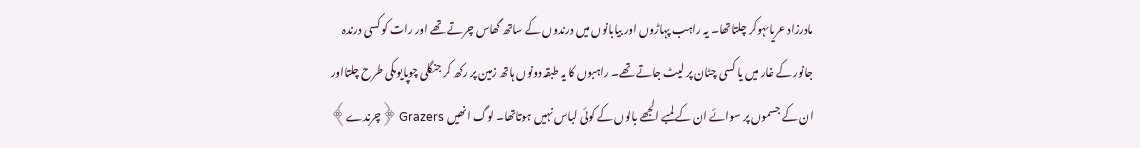مادرزاد عریاںہوکر چلتاتھا۔ یہ راہب پہاڑوں اور بیابانوں میں درندوں کے ساتھ گھاس چرتے تھے اور رات کو کسی درندہ جانور کے غار میں یا کسی چٹان پر لیٹ جاتے تھے۔ راہبوں کا یہ طبقہ دونوں ہاتھ زمین پر رکھ کر جنگلی چوپایوںکی طرح چلتااور ان کے جسموں پر سوائے ان کے لمبے الجھے بالوں کے کوئی لباس نہیں ہوتاتھا۔ لوگ انھیں Grazers ﴿چرندے﴾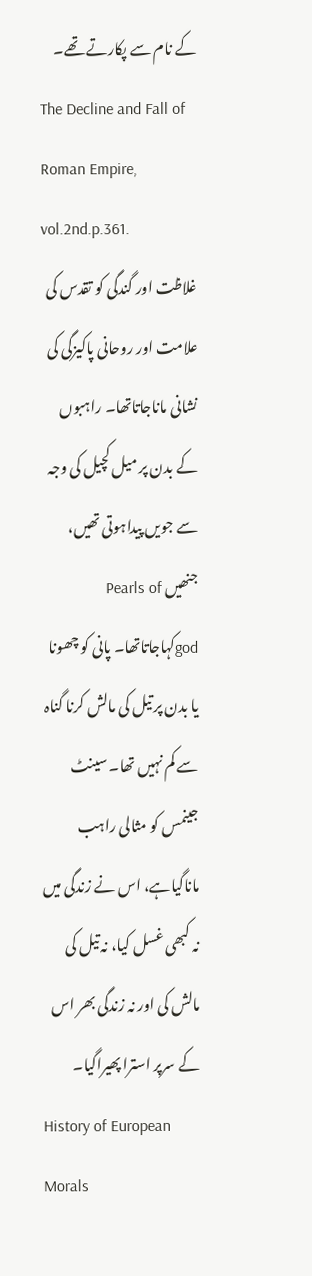کے نام سے پکارتے تھے۔
The Decline and Fall of Roman Empire, vol.2nd.p.361.
غلاظت اور گندگی کو تقدس کی علامت اور روحانی پاکیزگی کی نشانی ماناجاتاتھا۔ راہبوں کے بدن پر میل کچیل کی وجہ سے جویں پیداہوتی تھیں، جنھیں Pearls of godکہاجاتاتھا۔ پانی کو چھونا یا بدن پر تیل کی مالش کرنا گناہ سے کم نہیں تھا۔ سینٹ جینمس کو مثالی راہب ماناگیاہے، اس نے زندگی میں نہ کبھی غسل کیا، نہ تیل کی مالش کی اور نہ زندگی بھر اس کے سرپر استرا پھیراگیا۔
History of European Morals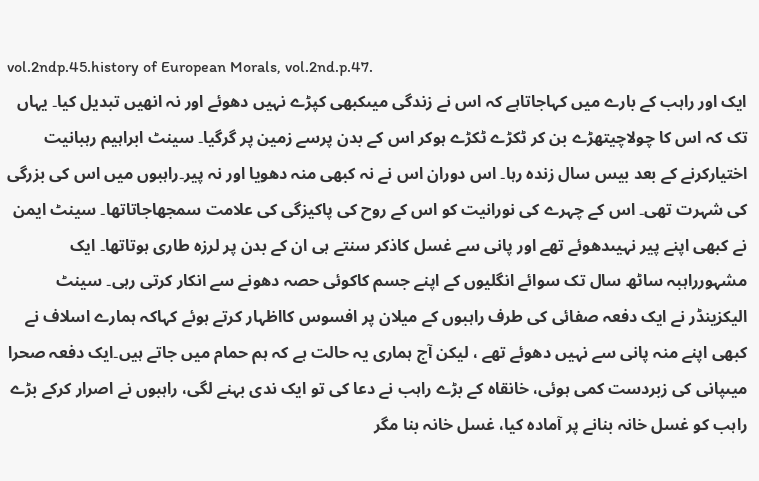vol.2ndp.45.history of European Morals, vol.2nd.p.47.
ایک اور راہب کے بارے میں کہاجاتاہے کہ اس نے زندگی میںکبھی کپڑے نہیں دھوئے اور نہ انھیں تبدیل کیا۔ یہاں تک کہ اس کا چولاچیتھڑے بن کر ٹکڑے ٹکڑے ہوکر اس کے بدن پرسے زمین پر گرگیا۔ سینٹ ابراہیم رہبانیت اختیارکرنے کے بعد بیس سال زندہ رہا۔ اس دوران اس نے نہ کبھی منہ دھویا اور نہ پیر۔راہبوں میں اس کی بزرگی کی شہرت تھی۔ اس کے چہرے کی نورانیت کو اس کے روح کی پاکیزگی کی علامت سمجھاجاتاتھا۔ سینٹ ایمن نے کبھی اپنے پیر نہیںدھوئے تھے اور پانی سے غسل کاذکر سنتے ہی ان کے بدن پر لرزہ طاری ہوتاتھا۔ ایک مشہورراہبہ ساٹھ سال تک سوائے انگلیوں کے اپنے جسم کاکوئی حصہ دھونے سے انکار کرتی رہی۔ سینٹ الیکزینڈر نے ایک دفعہ صفائی کی طرف راہبوں کے میلان پر افسوس کااظہار کرتے ہوئے کہاکہ ہمارے اسلاف نے کبھی اپنے منہ پانی سے نہیں دھوئے تھے ، لیکن آج ہماری یہ حالت ہے کہ ہم حمام میں جاتے ہیں۔ایک دفعہ صحرا میںپانی کی زبردست کمی ہوئی، خانقاہ کے بڑے راہب نے دعا کی تو ایک ندی بہنے لگی، راہبوں نے اصرار کرکے بڑے راہب کو غسل خانہ بنانے پر آمادہ کیا، غسل خانہ بنا مگر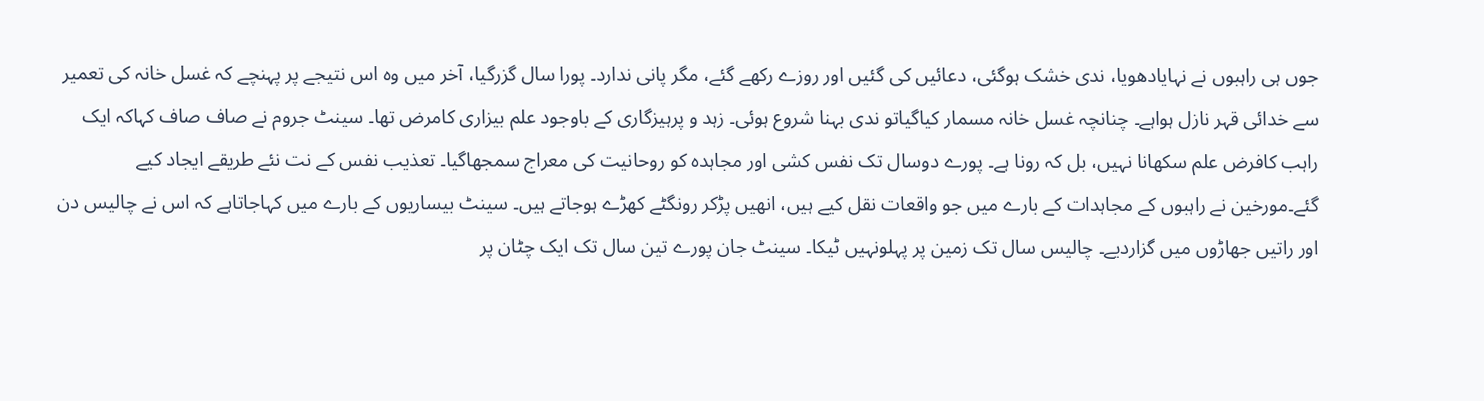جوں ہی راہبوں نے نہایادھویا، ندی خشک ہوگئی، دعائیں کی گئیں اور روزے رکھے گئے، مگر پانی ندارد۔ پورا سال گزرگیا، آخر میں وہ اس نتیجے پر پہنچے کہ غسل خانہ کی تعمیر سے خدائی قہر نازل ہواہے۔ چنانچہ غسل خانہ مسمار کیاگیاتو ندی بہنا شروع ہوئی۔ زہد و پرہیزگاری کے باوجود علم بیزاری کامرض تھا۔ سینٹ جروم نے صاف صاف کہاکہ ایک راہب کافرض علم سکھانا نہیں، بل کہ رونا ہے۔ پورے دوسال تک نفس کشی اور مجاہدہ کو روحانیت کی معراج سمجھاگیا۔ تعذیب نفس کے نت نئے طریقے ایجاد کیے گئے۔مورخین نے راہبوں کے مجاہدات کے بارے میں جو واقعات نقل کیے ہیں، انھیں پڑکر رونگٹے کھڑے ہوجاتے ہیں۔ سینٹ بیساریوں کے بارے میں کہاجاتاہے کہ اس نے چالیس دن اور راتیں جھاڑوں میں گزاردیے۔ چالیس سال تک زمین پر پہلونہیں ٹیکا۔ سینٹ جان پورے تین سال تک ایک چٹان پر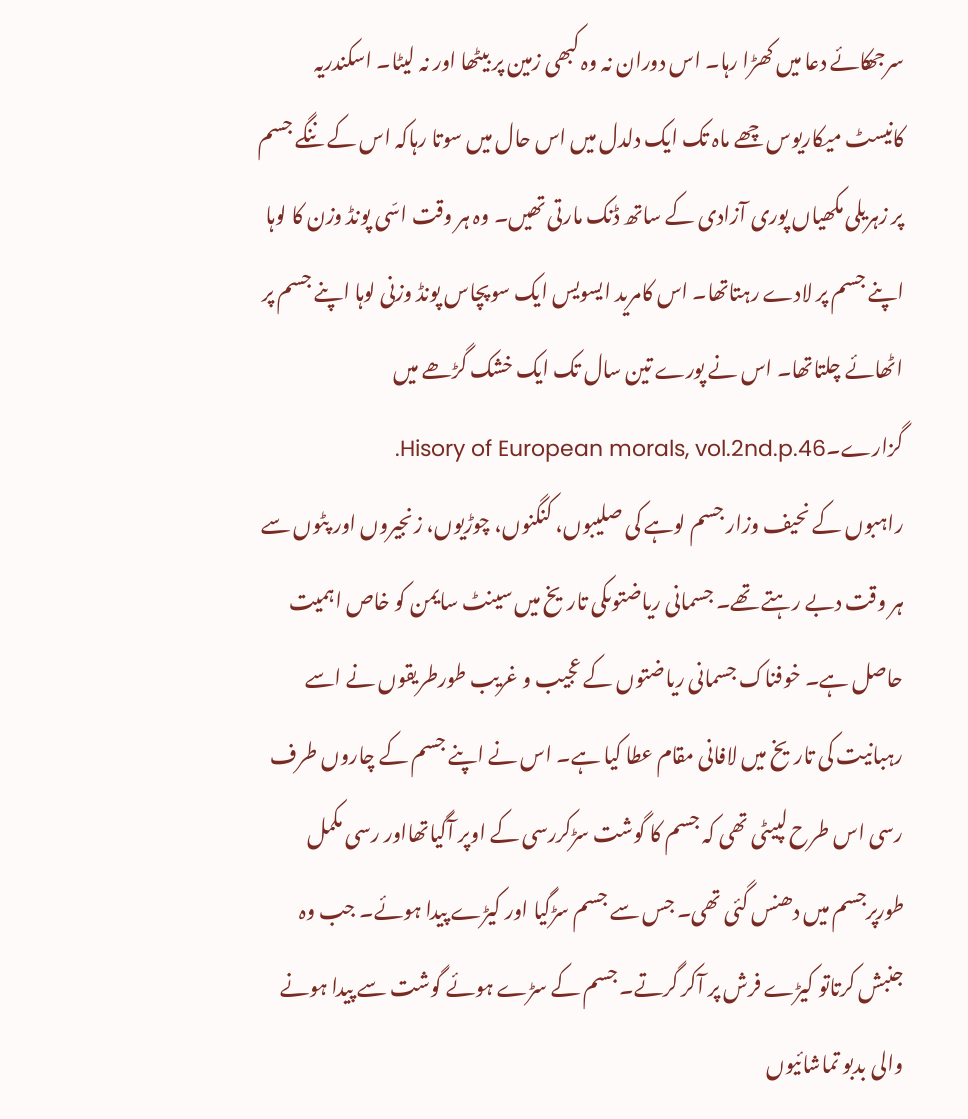سرجھکائے دعا میں کھڑا رہا۔ اس دوران نہ وہ کبھی زمین پر بیٹھا اور نہ لیٹا۔ اسکندریہ کانیسٹ میکاریوس چھے ماہ تک ایک دلدل میں اس حال میں سوتا رہاکہ اس کے ننگے جسم پر زہریلی مکھیاں پوری آزادی کے ساتھ ڈنک مارتی تھیں۔ وہ ہر وقت اسّی پونڈ وزن کا لوہا اپنے جسم پر لادے رہتاتھا۔ اس کامرید ایسویس ایک سوپچاس پونڈ وزنی لوہا اپنے جسم پر اٹھائے چلتاتھا۔ اس نے پورے تین سال تک ایک خشک گڑھے میں گزارے۔Hisory of European morals, vol.2nd.p.46.
راہبوں کے نحیف وزار جسم لوہے کی صلیبوں، کنگنوں، چوڑیوں، زنجیروں اور پٹوں سے ہر وقت دبے رہتے تھے۔ جسمانی ریاضتوںکی تاریخ میں سینٹ سایمن کو خاص اہمیت حاصل ہے۔ خوفناک جسمانی ریاضتوں کے عجیب و غریب طورطریقوں نے اسے رہبانیت کی تاریخ میں لافانی مقام عطا کیا ہے۔ اس نے اپنے جسم کے چاروں طرف رسی اس طرح لپیٹی تھی کہ جسم کا گوشت سڑکررسی کے اوپر آگیاتھااور رسی مکمل طورپرجسم میں دھنس گئی تھی۔ جس سے جسم سڑگیا اور کیڑے پیدا ہوئے۔ جب وہ جنبش کرتاتو کیڑے فرش پر آکر گرتے۔ جسم کے سڑے ہوئے گوشت سے پیدا ہونے والی بدبو تماشائیوں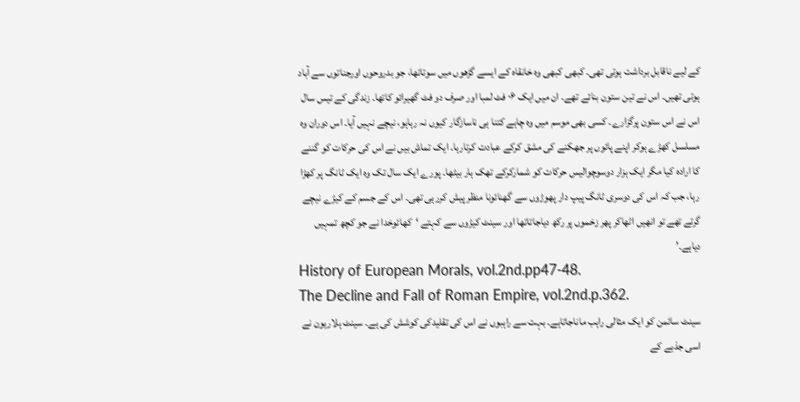کے لیے ناقابل برداشت ہوتی تھی۔ کبھی کبھی وہ خانقاہ کے ایسے گڑھوں میں سوتاتھا، جو بدروحوں اورجناتوں سے آباد ہوتی تھیں۔ اس نے تین ستون بنائے تھے۔ ان میں ایک ۰۶ فٹ لمبا اور صرف دو فٹ گھیرائو کاتھا۔ زندگی کے تیس سال اس نے اس ستون پرگزارے۔ کسی بھی موسم میں وہ چاہے کتنا ہی ناسازگار کیوں نہ رہاہو، نیچے نہیں آیا۔ اس دوران وہ مسلسل کھڑے ہوکر اپنے پائوں پر جھکنے کی مشق کرکے عبادت کرتارہا۔ ایک تماش بیں نے اس کی حرکات کو گننے کا ارادہ کیا مگر ایک ہزار دوسوچوالیس حرکات کو شمارکرکے تھک ہار بیٹھا۔ پورے ایک سال تک وہ ایک ٹانگ پر کھڑا رہا، جب کہ اس کی دوسری ٹانگ پیپ دار پھوڑوں سے گھنائونا منظر پیش کررہی تھی۔ اس کے جسم کے کیڑے نیچے گرتے تھے تو انھیں اٹھاکر پھر زخموں پر رکھ دیاجاتاتھا اور سینٹ کیڑوں سے کہتے ‘کھائوخدا نے جو کچھ تمہیں دیاہے۔’
History of European Morals, vol.2nd.pp47-48.
The Decline and Fall of Roman Empire, vol.2nd.p.362.
سینٹ سائمن کو ایک مثالی راہب ماناجاتاہے۔ بہت سے راہبوں نے اس کی تقلیدکی کوشش کی ہے۔ سینٹ ہلاریون نے اسی جذبے کے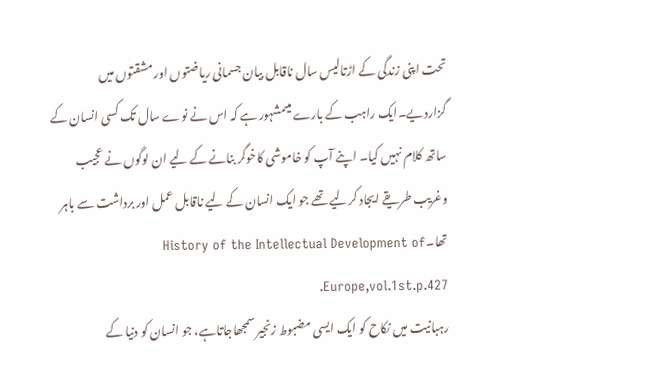تحت اپنی زندگی کے اڑتالیس سال ناقابل بیان جسمانی ریاضتوں اور مشقتوں میں گزاردیے۔ایک راہب کے بارے میںمشہور ہے کہ اس نے نوے سال تک کسی انسان کے ساتھ کلام نہیں کیا۔ اپنے آپ کو خاموشی کاخوگر بنانے کے لیے ان لوگوں نے عجیب وغریب طریقے ایجاد کرلیے تھے جو ایک انسان کے لیے ناقابل عمل اور برداشت سے باہر تھا۔History of the Intellectual Development of Europe,vol.1st.p.427.
رہبانیت میں نکاح کو ایک ایسی مضبوط زنجیر سمجھاجاتاہے، جو انسان کو دنیا کے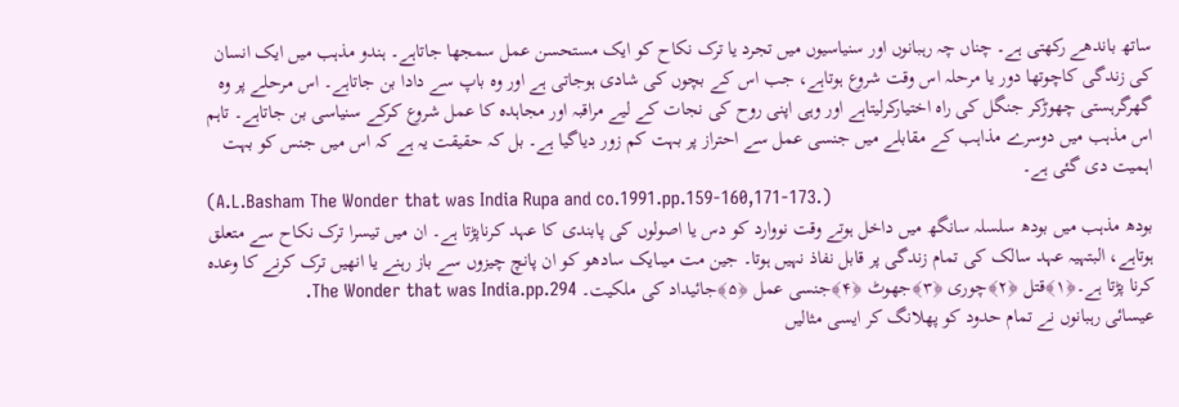ساتھ باندھے رکھتی ہے۔ چناں چہ رہبانوں اور سنیاسیوں میں تجرد یا ترک نکاح کو ایک مستحسن عمل سمجھا جاتاہے۔ ہندو مذہب میں ایک انسان کی زندگی کاچوتھا دور یا مرحلہ اس وقت شروع ہوتاہے، جب اس کے بچوں کی شادی ہوجاتی ہے اور وہ باپ سے دادا بن جاتاہے۔ اس مرحلے پر وہ گھرگرہستی چھوڑکر جنگل کی راہ اختیارکرلیتاہے اور وہی اپنی روح کی نجات کے لیے مراقبہ اور مجاہدہ کا عمل شروع کرکے سنیاسی بن جاتاہے۔ تاہم اس مذہب میں دوسرے مذاہب کے مقابلے میں جنسی عمل سے احتراز پر بہت کم زور دیاگیا ہے۔ بل کہ حقیقت یہ ہے کہ اس میں جنس کو بہت اہمیت دی گئی ہے۔
(A.L.Basham The Wonder that was India Rupa and co.1991.pp.159-160,171-173.)
بودھ مذہب میں بودھ سلسلہ سانگھ میں داخل ہوتے وقت نووارد کو دس یا اصولوں کی پابندی کا عہد کرناپڑتا ہے۔ ان میں تیسرا ترک نکاح سے متعلق ہوتاہے، البتہیہ عہد سالک کی تمام زندگی پر قابل نفاذ نہیں ہوتا۔ جین مت میںایک سادھو کو ان پانچ چیزوں سے باز رہنے یا انھیں ترک کرنے کا وعدہ کرنا پڑتا ہے۔﴿۱﴾قتل ﴿۲﴾چوری ﴿۳﴾جھوٹ ﴿۴﴾جنسی عمل ﴿۵﴾جائیداد کی ملکیت۔ The Wonder that was India.pp.294.
عیسائی رہبانوں نے تمام حدود کو پھلانگ کر ایسی مثالیں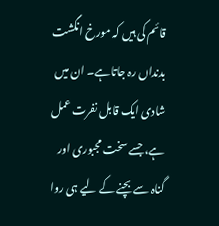قائم کی ہیں کہ مورخ انگشت بدنداں رہ جاتاہے۔ ان میں شادی ایک قابل نفرت عمل ہے، جسے سخت مجبوری اور گناہ سے بچنے کے لیے ہی روا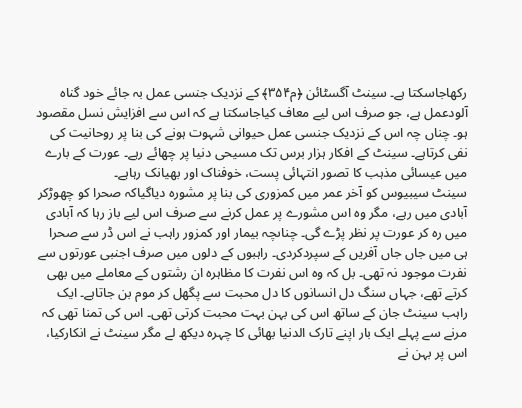رکھاجاسکتا ہے۔ سینٹ آگسٹائن ﴿م۳۵۴﴾ کے نزدیک جنسی عمل بہ جائے خود گناہ آلودعمل ہے، جو صرف اس لیے معاف کیاجاسکتا ہے کہ اس سے افزایش نسل مقصود ہو۔ چناں چہ اس کے نزدیک جنسی عمل حیوانی شہوت ہونے کی بنا پر روحانیت کی نفی کرتاہے۔ سینٹ کے افکار ہزار برس تک مسیحی دنیا پر چھائے رہے۔ عورت کے بارے میں عیسائی مذہب کا تصور انتہائی پست، خوفناک اور بھیانک رہاہے۔
سینٹ سیبیوس کو آخر عمر میں کمزوری کی بنا پر مشورہ دیاگیاکہ صحرا کو چھوڑکر آبادی میں رہے، مگر وہ اس مشورے پر عمل کرنے سے صرف اس لیے باز رہا کہ آبادی میں رہ کر عورت پر نظر پڑے گی۔ چناںچہ بیمار اور کمزور راہب نے اس ڈر سے صحرا ہی میں جاں جاں آفریں کے سپردکردی۔ راہبوں کے دلوں میں صرف اجنبی عورتوں سے نفرت موجود نہ تھی۔ بل کہ وہ اس نفرت کا مظاہرہ ان رشتوں کے معاملے میں بھی کرتے تھے، جہاں سنگ دل انسانوں کا دل محبت سے پگھل کر موم بن جاتاہے۔ ایک راہب سینٹ جان کے ساتھ اس کی بہن بہت محبت کرتی تھی۔ اس کی تمنا تھی کہ مرنے سے پہلے ایک بار اپنے تارک الدنیا بھائی کا چہرہ دیکھ لے مگر سینٹ نے انکارکیا، اس پر بہن نے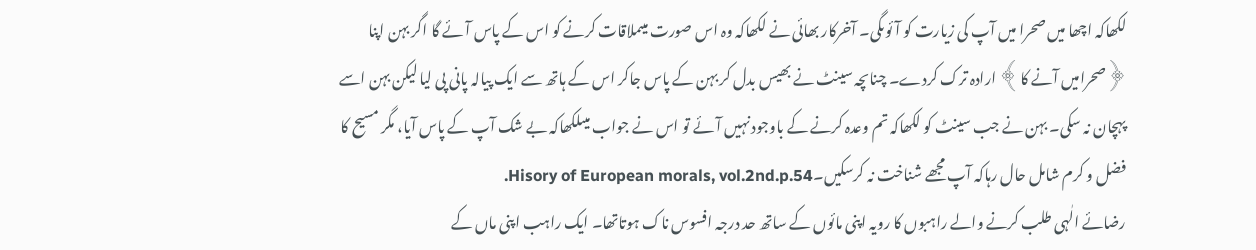لکھاکہ اچھا میں صحرا میں آپ کی زیارت کو آئوںگی۔ آخرکار بھائی نے لکھاکہ وہ اس صورت میںملاقات کرنے کو اس کے پاس آئے گا اگر بہن اپنا ﴿صحرامیں آنے کا﴾ ارادہ ترک کردے۔ چناںچہ سینٹ نے بھیس بدل کر بہن کے پاس جاکر اس کے ہاتھ سے ایک پیالہ پانی پی لیا لیکن بہن اسے پہچان نہ سکی۔ بہن نے جب سینٹ کو لکھاکہ تم وعدہ کرنے کے باوجود نہیں آئے تو اس نے جواب میںلکھاکہ بے شک آپ کے پاس آیا، مگر مسیح کا فضل و کرم شامل حال رہاکہ آپ مجھے شناخت نہ کرسکیں۔Hisory of European morals, vol.2nd.p.54.
رضائے الٰہی طلب کرنے والے راہبوں کا رویہ اپنی مائوں کے ساتھ حد درجہ افسوس ناک ہوتاتھا۔ ایک راہب اپنی ماں کے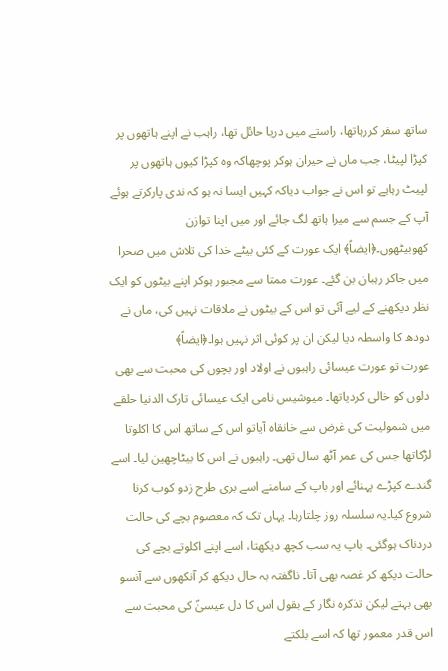ساتھ سفر کررہاتھا، راستے میں دریا حائل تھا، راہب نے اپنے ہاتھوں پر کپڑا لپیٹا، جب ماں نے حیران ہوکر پوچھاکہ وہ کپڑا کیوں ہاتھوں پر لپیٹ رہاہے تو اس نے جواب دیاکہ کہیں ایسا نہ ہو کہ ندی پارکرتے ہوئے آپ کے جسم سے میرا ہاتھ لگ جائے اور میں اپنا توازن کھوبیٹھوں۔﴿ایضاً﴾ ایک عورت کے کئی بیٹے خدا کی تلاش میں صحرا میں جاکر رہبان بن گئے۔ عورت ممتا سے مجبور ہوکر اپنے بیٹوں کو ایک نظر دیکھنے کے لیے آئی تو اس کے بیٹوں نے ملاقات نہیں کی، ماں نے دودھ کا واسطہ دیا لیکن ان پر کوئی اثر نہیں ہوا۔﴿ایضاً﴾
عورت تو عورت عیسائی راہبوں نے اولاد اور بچوں کی محبت سے بھی دلوں کو خالی کردیاتھا۔ میوشیس نامی ایک عیسائی تارک الدنیا حلقے میں شمولیت کی غرض سے خانقاہ آیاتو اس کے ساتھ اس کا اکلوتا لڑکاتھا جس کی عمر آٹھ سال تھی۔ راہبوں نے اس کا بیٹاچھین لیا۔ اسے گندے کپڑے پہنائے اور باپ کے سامنے اسے بری طرح زدو کوب کرنا شروع کیا۔یہ سلسلہ روز چلتارہا۔ یہاں تک کہ معصوم بچے کی حالت دردناک ہوگئی۔ باپ یہ سب کچھ دیکھتا، اسے اپنے اکلوتے بچے کی حالت دیکھ کر غصہ بھی آتا۔ ناگفتہ بہ حال دیکھ کر آنکھوں سے آنسو بھی بہتے لیکن تذکرہ نگار کے بقول اس کا دل عیسیٰؑ کی محبت سے اس قدر معمور تھا کہ اسے بلکتے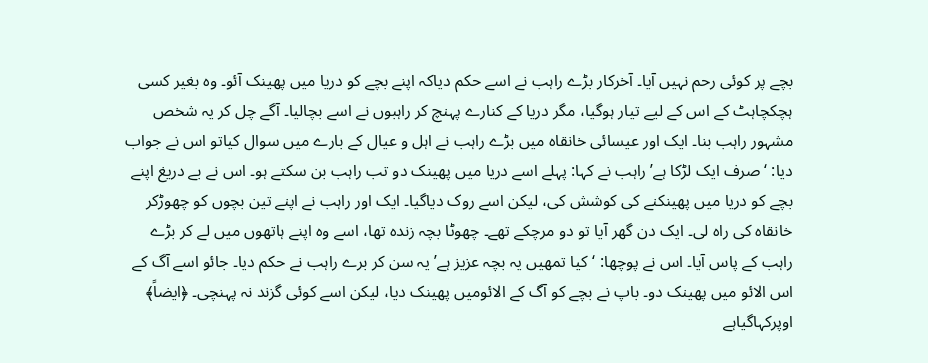بچے پر کوئی رحم نہیں آیا۔ آخرکار بڑے راہب نے اسے حکم دیاکہ اپنے بچے کو دریا میں پھینک آئو۔ وہ بغیر کسی ہچکچاہٹ کے اس کے لیے تیار ہوگیا، مگر دریا کے کنارے پہنچ کر راہبوں نے اسے بچالیا۔ آگے چل کر یہ شخص مشہور راہب بنا۔ ایک اور عیسائی خانقاہ میں بڑے راہب نے اہل و عیال کے بارے میں سوال کیاتو اس نے جواب دیا: ‘صرف ایک لڑکا ہے’ راہب نے کہا: پہلے اسے دریا میں پھینک دو تب راہب بن سکتے ہو۔ اس نے بے دریغ اپنے بچے کو دریا میں پھینکنے کی کوشش کی، لیکن اسے روک دیاگیا۔ ایک اور راہب نے اپنے تین بچوں کو چھوڑکر خانقاہ کی راہ لی۔ ایک دن گھر آیا تو دو مرچکے تھے۔ چھوٹا بچہ زندہ تھا، اسے وہ اپنے ہاتھوں میں لے کر بڑے راہب کے پاس آیا۔ اس نے پوچھا: ‘کیا تمھیں یہ بچہ عزیز ہے’ یہ سن کر برے راہب نے حکم دیا۔ جائو اسے آگ کے اس الائو میں پھینک دو۔ باپ نے بچے کو آگ کے الائومیں پھینک دیا، لیکن اسے کوئی گزند نہ پہنچی۔ ﴿ایضاً﴾
اوپرکہاگیاہے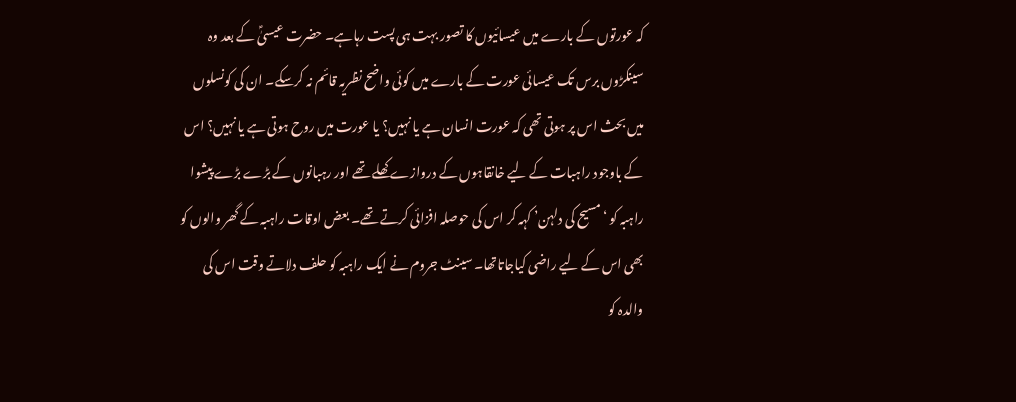کہ عورتوں کے بارے میں عیسائیوں کا تصور بہت ہی پست رہاہے۔ حضرت عیسیٰؑ کے بعد وہ سینکڑوں برس تک عیسائی عورت کے بارے میں کوئی واضح نظریہ قائم نہ کرسکے۔ ان کی کونسلوں میں بحث اس پر ہوتی تھی کہ عورت انسان ہے یا نہیں؟ یا عورت میں روح ہوتی ہے یا نہیں؟ اس کے باوجود راہبات کے لیے خانقاہوں کے دروازے کھلے تھے اور رہبانوں کے بڑے بڑے پیشوا راہبہ کو ‘مسیح کی دلہن’ کہہ کر اس کی حوصلہ افزائی کرتے تھے۔ بعض اوقات راہبہ کے گھر والوں کو بھی اس کے لیے راضی کیاجاتاتھا۔ سینٹ جروم نے ایک راہبہ کو حلف دلاتے وقت اس کی والدہ کو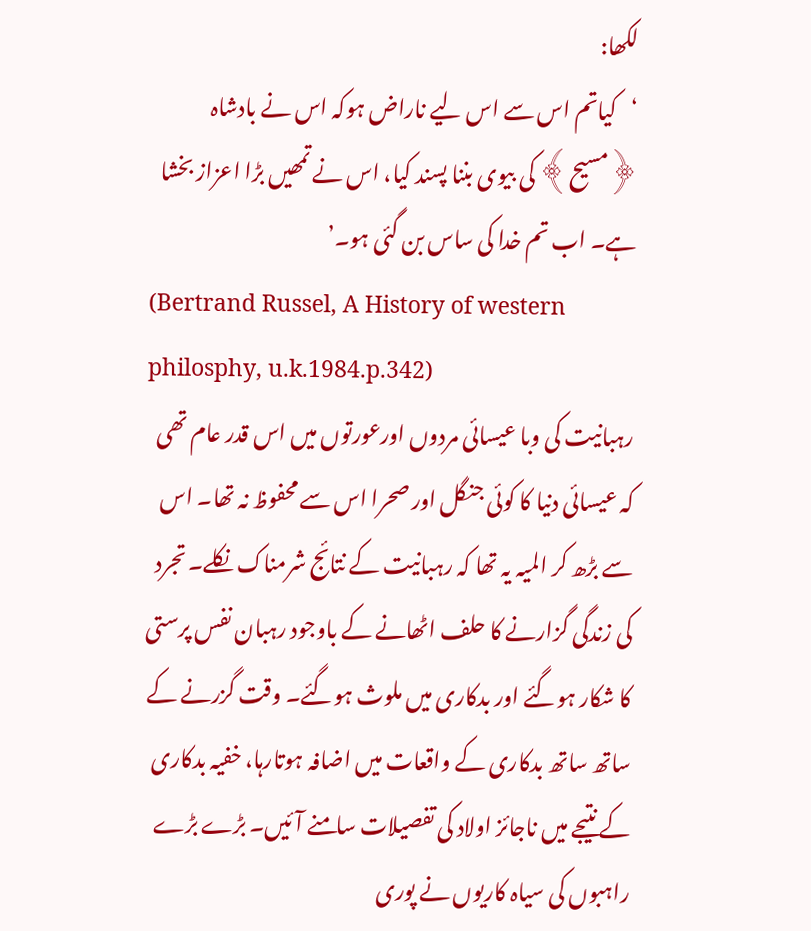لکھا:
‘کیاتم اس سے اس لیے ناراض ہوکہ اس نے بادشاہ ﴿مسیح﴾ کی بیوی بننا پسند کیا، اس نے تمھیں بڑا اعزاز بخشا ہے۔ اب تم خدا کی ساس بن گئی ہو۔’
(Bertrand Russel, A History of western philosphy, u.k.1984.p.342)
رہبانیت کی وبا عیسائی مردوں اورعورتوں میں اس قدر عام تھی کہ عیسائی دنیا کا کوئی جنگل اور صحرا اس سے محفوظ نہ تھا۔ اس سے بڑھ کر المیہ یہ تھا کہ رہبانیت کے نتائج شرمناک نکلے۔ تجرد کی زندگی گزارنے کا حلف اٹھانے کے باوجود رہبان نفس پرستی کا شکار ہوگئے اور بدکاری میں ملوث ہوگئے۔ وقت گزرنے کے ساتھ ساتھ بدکاری کے واقعات میں اضافہ ہوتارہا، خفیہ بدکاری کے نتیجے میں ناجائز اولاد کی تفصیلات سامنے آئیں۔ بڑے بڑے راہبوں کی سیاہ کاریوں نے پوری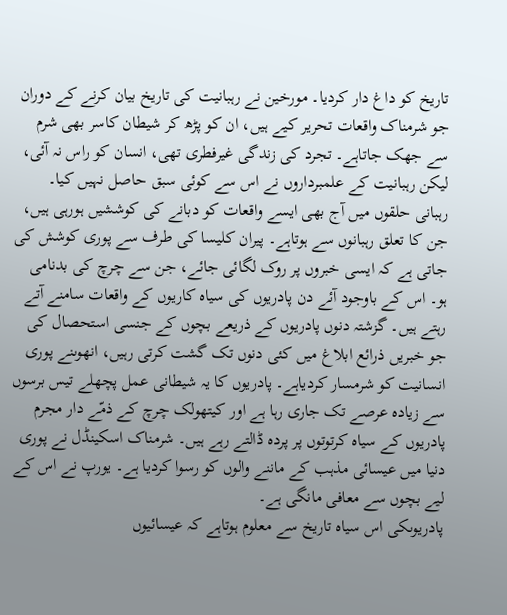تاریخ کو داغ دار کردیا۔ مورخین نے رہبانیت کی تاریخ بیان کرنے کے دوران جو شرمناک واقعات تحریر کیے ہیں، ان کو پڑھ کر شیطان کاسر بھی شرم سے جھک جاتاہے۔ تجرد کی زندگی غیرفطری تھی، انسان کو راس نہ آئی، لیکن رہبانیت کے علمبرداروں نے اس سے کوئی سبق حاصل نہیں کیا۔ رہبانی حلقوں میں آج بھی ایسے واقعات کو دبانے کی کوششیں ہورہی ہیں، جن کا تعلق رہبانوں سے ہوتاہے۔ پیران کلیسا کی طرف سے پوری کوشش کی جاتی ہے کہ ایسی خبروں پر روک لگائی جائے، جن سے چرچ کی بدنامی ہو۔ اس کے باوجود آئے دن پادریوں کی سیاہ کاریوں کے واقعات سامنے آتے رہتے ہیں۔ گزشتہ دنوں پادریوں کے ذریعے بچوں کے جنسی استحصال کی جو خبریں ذرائع ابلاغ میں کئی دنوں تک گشت کرتی رہیں، انھوںنے پوری انسانیت کو شرمسار کردیاہے۔ پادریوں کا یہ شیطانی عمل پچھلے تیس برسوں سے زیادہ عرصے تک جاری رہا ہے اور کیتھولک چرچ کے ذمّے دار مجرم پادریوں کے سیاہ کرتوتوں پر پردہ ڈالتے رہے ہیں۔ شرمناک اسکینڈل نے پوری دنیا میں عیسائی مذہب کے ماننے والوں کو رسوا کردیا ہے۔ یورپ نے اس کے لیے بچوں سے معافی مانگی ہے۔
پادریوںکی اس سیاہ تاریخ سے معلوم ہوتاہے کہ عیسائیوں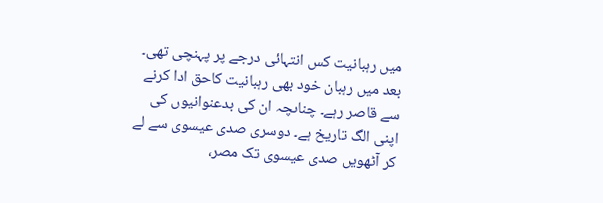میں رہبانیت کس انتہائی درجے پر پہنچی تھی۔ بعد میں رہبان خود بھی رہبانیت کاحق ادا کرنے سے قاصر رہے۔ چناںچہ ان کی بدعنوانیوں کی اپنی الگ تاریخ ہے۔ دوسری صدی عیسوی سے لے کر آٹھویں صدی عیسوی تک مصر،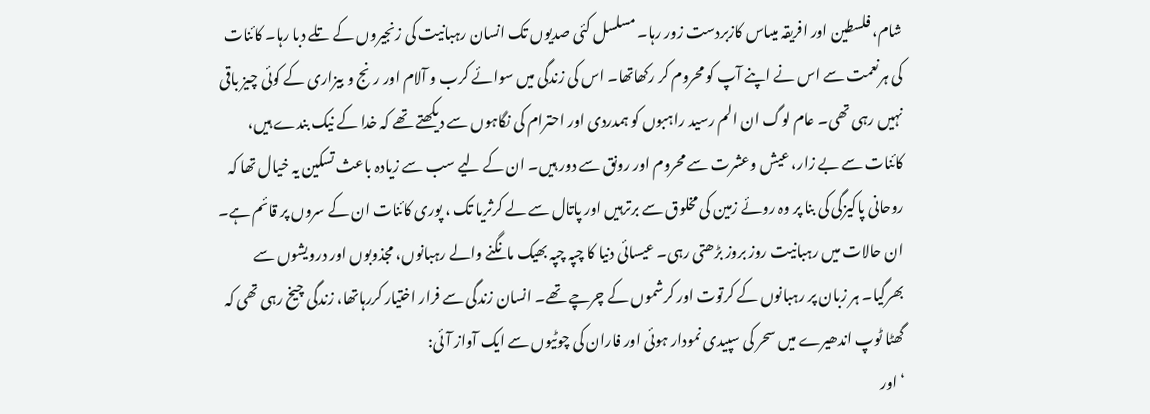شام، فلسطین اور افریقہ میںاس کازبردست زور رہا۔ مسلسل کئی صدیوں تک انسان رہبانیت کی زنجیروں کے تلے دبا رہا۔ کائنات کی ہرنعمت سے اس نے اپنے آپ کو محروم کر رکھاتھا۔ اس کی زندگی میں سوائے کرب و آلام اور رنج و بیزاری کے کوئی چیز باقی نہیں رہی تھی۔ عام لوگ ان الم رسید راہبوں کو ہمدردی اور احترام کی نگاہوں سے دیکھتے تھے کہ خدا کے نیک بندے ہیں، کائنات سے بے زار، عیش وعشرت سے محروم اور رونق سے دور ہیں۔ ان کے لیے سب سے زیادہ باعث تسکین یہ خیال تھا کہ روحانی پاکیزگی کی بنا پر وہ روئے زمین کی مخلوق سے برترہیں اور پاتال سے لے کرثریا تک ، پوری کائنات ان کے سروں پر قائم ہے۔ ان حالات میں رہبانیت روز بروز بڑھتی رہی۔ عیسائی دنیا کا چپہ چپہ بھیک مانگنے والے رہبانوں، مجذوبوں اور درویشوں سے بھرگیا۔ ہر زبان پر رہبانوں کے کرتوت اور کرشموں کے چرچے تھے۔ انسان زندگی سے فرار اختیار کررہاتھا، زندگی چیخ رہی تھی کہ گھٹا ٹوپ اندھیرے میں سحر کی سپیدی نمودار ہوئی اور فاران کی چوٹیوں سے ایک آواز آئی:
‘اور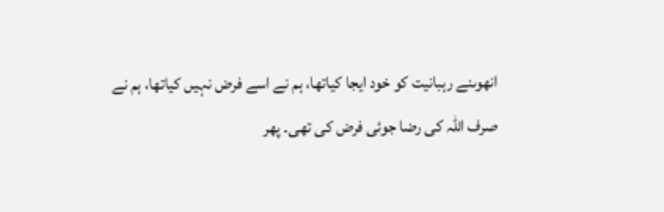انھوںنے رہبانیت کو خود ایجا کیاتھا، ہم نے اسے فرض نہیں کیاتھا، ہم نے صرف اللہ کی رضا جوئی فرض کی تھی۔ پھر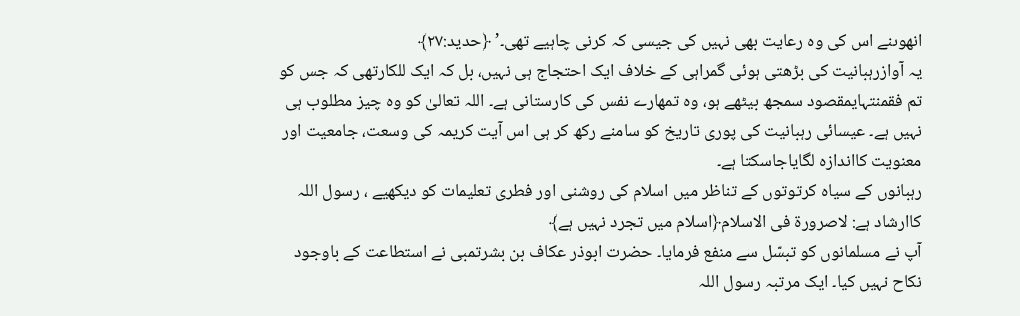انھوںنے اس کی وہ رعایت بھی نہیں کی جیسی کہ کرنی چاہیے تھی۔’ ﴿حدید:۲۷﴾
یہ آوازرہبانیت کی بڑھتی ہوئی گمراہی کے خلاف ایک احتجاج ہی نہیں، بل کہ ایک للکارتھی کہ جس کو تم فقمنتہایمقصود سمجھ بیٹھے ہو، وہ تمھارے نفس کی کارستانی ہے۔ اللہ تعالیٰ کو وہ چیز مطلوب ہی نہیں ہے۔ عیسائی رہبانیت کی پوری تاریخ کو سامنے رکھ کر ہی اس آیت کریمہ کی وسعت، جامعیت اور معنویت کااندازہ لگایاجاسکتا ہے۔
رہبانوں کے سیاہ کرتوتوں کے تناظر میں اسلام کی روشنی اور فطری تعلیمات کو دیکھیے ، رسول اللہ کاارشاد ہے: لاصرورۃ فی الاسلام﴿اسلام میں تجرد نہیں ہے﴾
آپ نے مسلمانوں کو تبسّل سے منفع فرمایا۔ حضرت ابوذر عکاف بن بشرتمبی نے استطاعت کے باوجود نکاح نہیں کیا۔ ایک مرتبہ رسول اللہ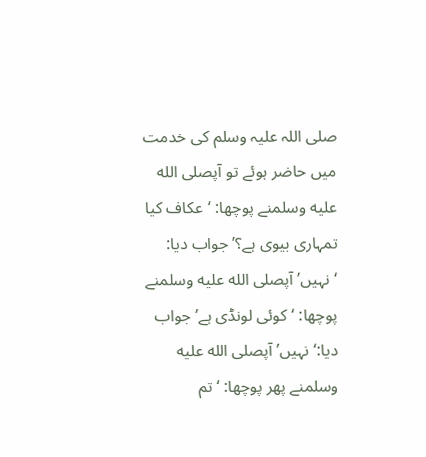صلی اللہ علیہ وسلم کی خدمت میں حاضر ہوئے تو آپصلى الله عليه وسلمنے پوچھا: ‘عکاف کیا تمہاری بیوی ہے؟’ جواب دیا: ‘نہیں’ آپصلى الله عليه وسلمنے پوچھا: ‘کوئی لونڈی ہے’ جواب دیا:‘نہیں’ آپصلى الله عليه وسلمنے پھر پوچھا: ‘تم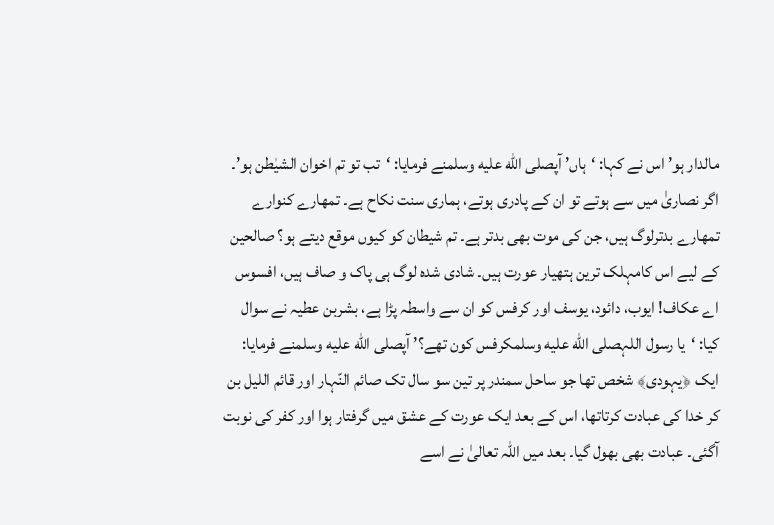مالدار ہو’ اس نے کہا: ‘ہاں’ آپصلى الله عليه وسلمنے فرمایا: ‘تب تو تم اخوان الشیٰطن ہو’۔ اگر نصاریٰ میں سے ہوتے تو ان کے پادری ہوتے، ہماری سنت نکاح ہے۔ تمھارے کنوارے تمھارے بدترلوگ ہیں، جن کی موت بھی بدتر ہے۔ تم شیطان کو کیوں موقع دیتے ہو؟ صالحین کے لیے اس کامہلک ترین ہتھیار عورت ہیں۔ شادی شدہ لوگ ہی پاک و صاف ہیں، افسوس اے عکاف! ایوب، دائود، یوسف اور کرفس کو ان سے واسطہ پڑا ہے، بشربن عطیہ نے سوال کیا: ‘یا رسول اللہصلى الله عليه وسلمکرفس کون تھے؟’ آپصلى الله عليه وسلمنے فرمایا: ایک ﴿یہودی﴾ شخص تھا جو ساحل سمندر پر تین سو سال تک صائم النّہار اور قائم اللیل بن کر خدا کی عبادت کرتاتھا، اس کے بعد ایک عورت کے عشق میں گرفتار ہوا اور کفر کی نوبت آگئی۔ عبادت بھی بھول گیا۔ بعد میں اللہ تعالیٰ نے اسے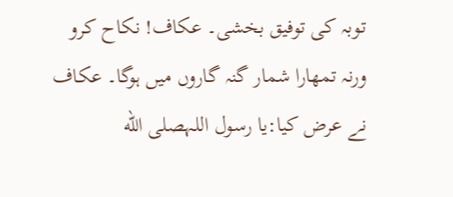توبہ کی توفیق بخشی۔ عکاف! نکاح کرو ورنہ تمھارا شمار گنہ گاروں میں ہوگا۔ عکاف نے عرض کیا:یا رسول اللہصلى الله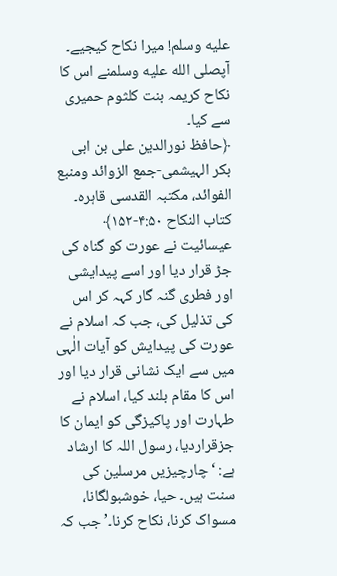عليه وسلم! میرا نکاح کیجیے۔ آپصلى الله عليه وسلمنے اس کا نکاح کریمہ بنت کلثوم حمیری سے کیا۔
﴿حافظ نورالدین علی بن ابی بکر الہیشمی-جمع الزوائد ومنبع الفوائد، مکتبہ القدسی قاہرہ۔ کتاب النکاح ۴:۵۰-۱۵۲﴾
عیسائیت نے عورت کو گناہ کی جڑ قرار دیا اور اسے پیدایشی اور فطری گنہ گار کہہ کر اس کی تذلیل کی، جب کہ اسلام نے عورت کی پیدایش کو آیات الٰہی میں سے ایک نشانی قرار دیا اور اس کا مقام بلند کیا، اسلام نے طہارت اور پاکیزگی کو ایمان کا جزقراردیا، رسول اللہ کا ارشاد ہے: ‘چارچیزیں مرسلین کی سنت ہیں۔ حیا، خوشبولگانا، مسواک کرنا، نکاح کرنا۔’ جب کہ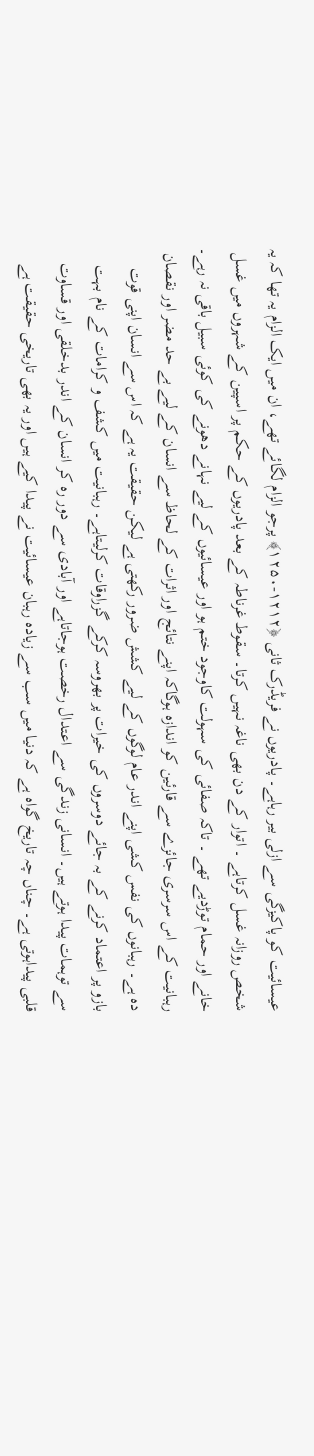عیسائیت کو پاکیزگی سے ازلی بیر رہاہے۔ پادریوں نے فریڈرک ثانی ﴿۱۲۱۲-۱۲۵۰﴾ پرجو الزام لگائے تھے، ان میں ایک الزام یہ تھا کہ یہ شخص روزانہ غسل کرتاہے ۔ اتوار کے دن بھی ناغہ نہیں کرتا۔ سقوط غرناطہ کے بعد پادریوں کے حکم پر اسپین کے شہروں میں غسل خانے اور حمام توڑدیے تھے ۔ تاکہ صفائی کی سہولت کاوجود ختم ہو اور عیسائیوں کے لیے نہانے دھونے کی کوئی سبیل باقی نہ رہے۔
رہبانیت کے اس سرسری جائزے سے قارئین کو اندازہ ہوگاکہ اپنے نتائج اور اثرات کے لحاظ سے انسان کے لیے بے حد مضر اور نقصان دہ ہے۔ رہبانوں کی نفس کشی اپنے اندر عام لوگوں کے لیے کشش ضرور رکھتی ہے لیکن حقیقت یہ ہے کہ اس سے انسان اپنی قوت بازو پر اعتماد کرنے کے بہ جائے دوسروں کی خیرات پر بھروسہ کرکے گزراوقات کرلیتاہے۔ رہبانیت میں کشف و کرامات کے نام بہت سے توہمات پیدا ہوتے ہیں۔ انسانی زندگی سے اعتدال رخصت ہوجاتاہے اور آبادی سے دور رہ کر انسان کے اندر بدخلقی اور قساوت قلبی پیداہوتی ہے۔ چناں چہ تاریخ گواہ ہے کہ دنیا میں سب سے زیادہ رہبان عیسائیت نے پیدا کیے ہیں اور یہ بھی تاریخی حقیقت ہے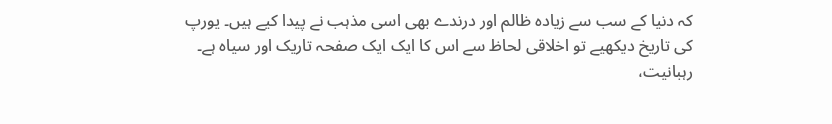کہ دنیا کے سب سے زیادہ ظالم اور درندے بھی اسی مذہب نے پیدا کیے ہیں۔ یورپ کی تاریخ دیکھیے تو اخلاقی لحاظ سے اس کا ایک ایک صفحہ تاریک اور سیاہ ہے۔ رہبانیت،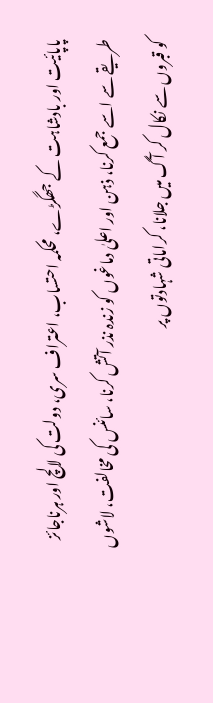پاپائیت اور بادشاہت کے جھگڑے، محکمہ احتساب، اعتراف سری، دولت کی لالچ اور ہرناجائز طریقے سے اسے جمع کرنا، ذہن اور اعلیٰ دماغوں کو زندہ نذر آتش کرنا، سائنس کی مخالفت، لاشوں کو قبروں سے نکال کر آگ میں جلانا، کراماتی شہادتوں پر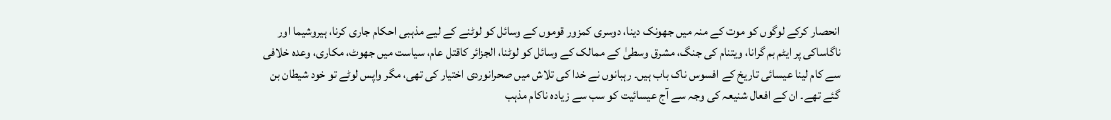انحصار کرکے لوگوں کو موت کے منہ میں جھونک دینا، دوسری کمزور قوموں کے وسائل کو لوٹنے کے لیے مذہبی احکام جاری کرنا، ہیروشیما اور ناگاساکی پر ایٹم بم گرانا، ویتنام کی جنگ، مشرق وسطیٰ کے ممالک کے وسائل کو لوٹنا، الجزائر کاقتل عام، سیاست میں جھوٹ، مکاری، وعدہ خلافی سے کام لینا عیسائی تاریخ کے افسوس ناک باب ہیں۔ رہبانوں نے خدا کی تلاش میں صحرانوردی اختیار کی تھی، مگر واپس لوٹے تو خود شیطان بن گئے تھے۔ ان کے افعال شنیعہ کی وجہ سے آج عیسائیت کو سب سے زیادہ ناکام مذہب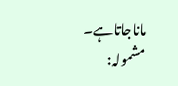ماناجاتاہے۔
مشمولہ: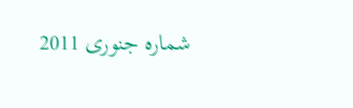شمارہ جنوری 2011